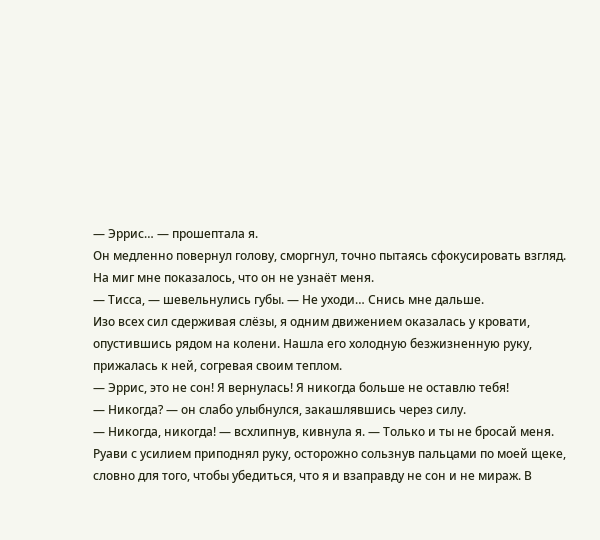— Эррис… — прошептала я.
Он медленно повернул голову, сморгнул, точно пытаясь сфокусировать взгляд. На миг мне показалось, что он не узнаёт меня.
— Тисса, — шевельнулись губы. — Не уходи… Снись мне дальше.
Изо всех сил сдерживая слёзы, я одним движением оказалась у кровати, опустившись рядом на колени. Нашла его холодную безжизненную руку, прижалась к ней, согревая своим теплом.
— Эррис, это не сон! Я вернулась! Я никогда больше не оставлю тебя!
— Никогда? — он слабо улыбнулся, закашлявшись через силу.
— Никогда, никогда! — всхлипнув, кивнула я. — Только и ты не бросай меня.
Руави с усилием приподнял руку, осторожно сользнув пальцами по моей щеке, словно для того, чтобы убедиться, что я и взаправду не сон и не мираж. В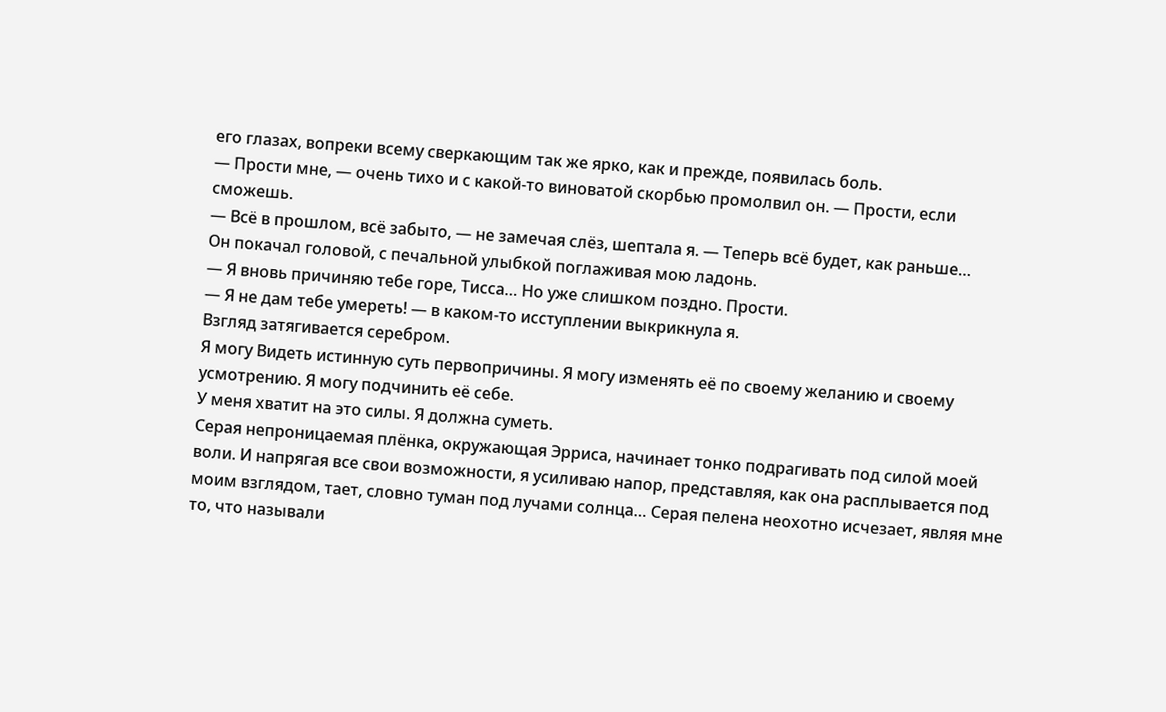его глазах, вопреки всему сверкающим так же ярко, как и прежде, появилась боль.
— Прости мне, — очень тихо и с какой-то виноватой скорбью промолвил он. — Прости, если сможешь.
— Всё в прошлом, всё забыто, — не замечая слёз, шептала я. — Теперь всё будет, как раньше…
Он покачал головой, с печальной улыбкой поглаживая мою ладонь.
— Я вновь причиняю тебе горе, Тисса… Но уже слишком поздно. Прости.
— Я не дам тебе умереть! — в каком-то исступлении выкрикнула я.
Взгляд затягивается серебром.
Я могу Видеть истинную суть первопричины. Я могу изменять её по своему желанию и своему усмотрению. Я могу подчинить её себе.
У меня хватит на это силы. Я должна суметь.
Серая непроницаемая плёнка, окружающая Эрриса, начинает тонко подрагивать под силой моей воли. И напрягая все свои возможности, я усиливаю напор, представляя, как она расплывается под моим взглядом, тает, словно туман под лучами солнца… Серая пелена неохотно исчезает, являя мне то, что называли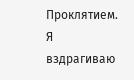Проклятием. Я вздрагиваю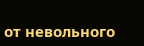от невольного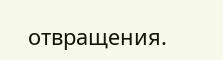отвращения.